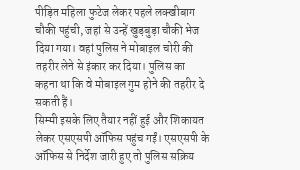पीड़ित महिला फुटेज लेकर पहले लक्खीबाग चौकी पहुंची, जहां से उन्हें खुड़बुड़ा चौकी भेज दिया गया। वहां पुलिस ने मोबाइल चोरी की तहरीर लेने से इंकार कर दिया। पुलिस का कहना था कि वे मोबाइल गुम होने की तहरीर दे सकती हैं।
सिम्मी इसके लिए तैयार नहीं हुई और शिकायत लेकर एसएसपी ऑफिस पहुंच गईं। एसएसपी के ऑफिस से निर्देश जारी हुए तो पुलिस सक्रिय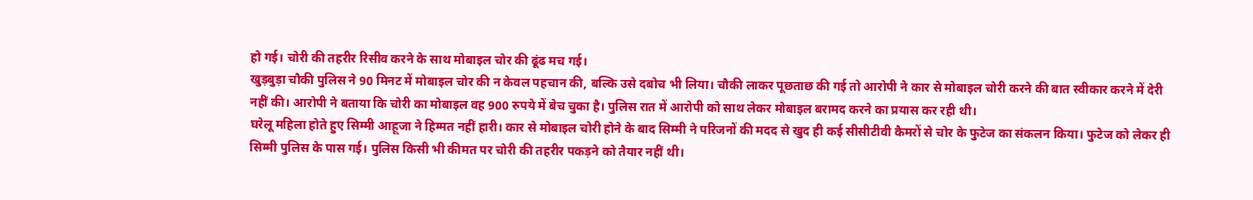हो गई। चोरी की तहरीर रिसीव करने के साथ मोबाइल चोर की ढूंढ मच गई।
खुड़बुड़ा चौकी पुलिस ने 90 मिनट में मोबाइल चोर की न केवल पहचान की, बल्कि उसे दबोच भी लिया। चौकी लाकर पूछताछ की गई तो आरोपी ने कार से मोबाइल चोरी करने की बात स्वीकार करने में देरी नहीं की। आरोपी ने बताया कि चोरी का मोबाइल वह 900 रुपये में बेच चुका है। पुलिस रात में आरोपी को साथ लेकर मोबाइल बरामद करने का प्रयास कर रही थी।
घरेलू महिला होते हुए सिम्मी आहूजा ने हिम्मत नहीं हारी। कार से मोबाइल चोरी होने के बाद सिम्मी ने परिजनों की मदद से खुद ही कई सीसीटीवी कैमरों से चोर के फुटेज का संकलन किया। फुटेज को लेकर ही सिम्मी पुलिस के पास गई। पुलिस किसी भी कीमत पर चोरी की तहरीर पकड़ने को तैयार नहीं थी।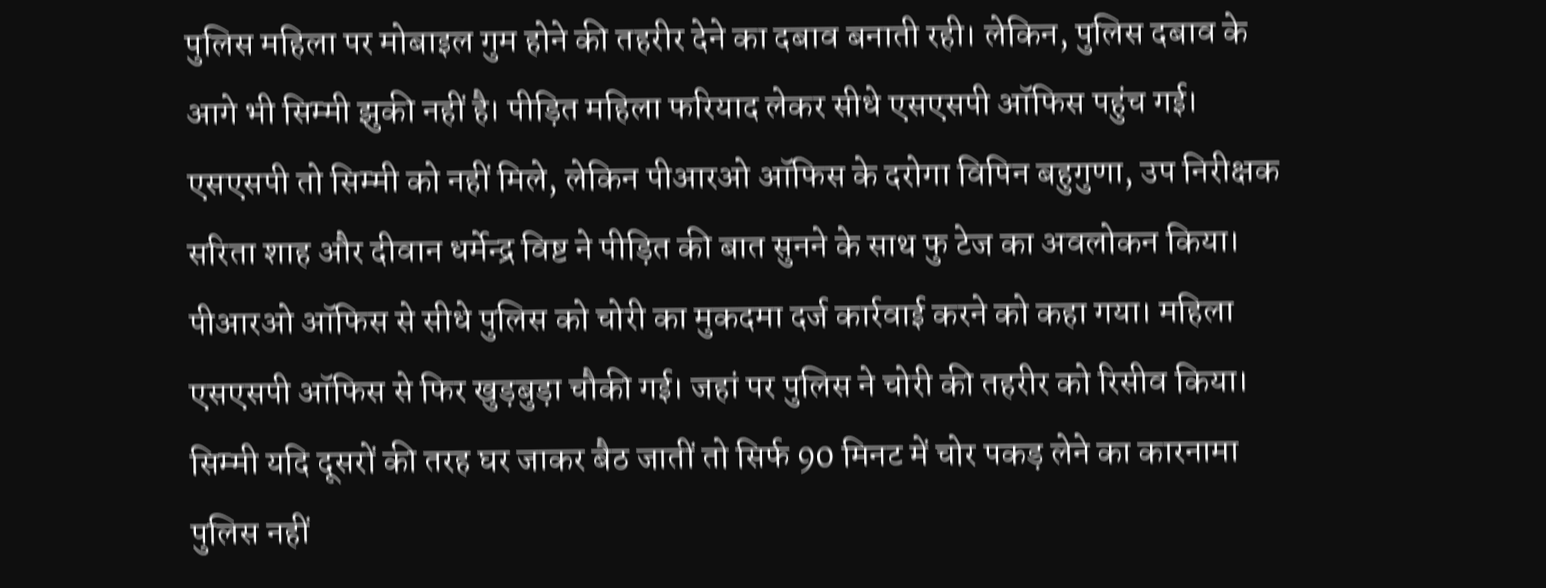पुलिस महिला पर मोबाइल गुम होने की तहरीर देने का दबाव बनाती रही। लेकिन, पुलिस दबाव के आगे भी सिम्मी झुकी नहीं है। पीड़ित महिला फरियाद लेकर सीधे एसएसपी ऑफिस पहुंच गई। एसएसपी तो सिम्मी को नहीं मिले, लेकिन पीआरओ ऑफिस के दरोगा विपिन बहुगुणा, उप निरीक्षक सरिता शाह और दीवान धर्मेन्द्र विष्ट ने पीड़ित की बात सुनने के साथ फु टेज का अवलोकन किया।
पीआरओ ऑफिस से सीधे पुलिस को चोरी का मुकदमा दर्ज कार्रवाई करने को कहा गया। महिला एसएसपी ऑफिस से फिर खुड़बुड़ा चौकी गई। जहां पर पुलिस ने चोरी की तहरीर को रिसीव किया। सिम्मी यदि दूसरों की तरह घर जाकर बैठ जातीं तो सिर्फ 90 मिनट में चोर पकड़ लेने का कारनामा पुलिस नहीं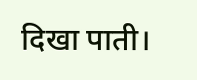दिखा पाती।